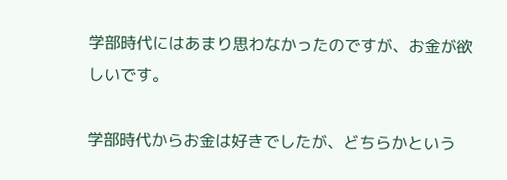学部時代にはあまり思わなかったのですが、お金が欲しいです。

学部時代からお金は好きでしたが、どちらかという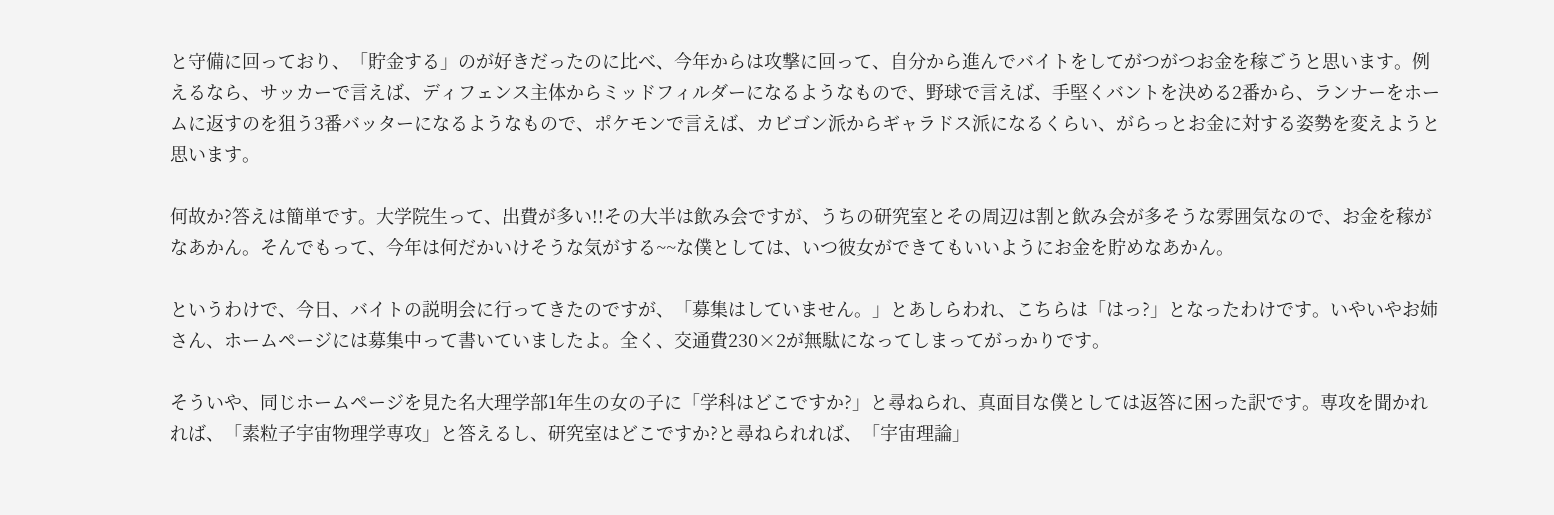と守備に回っており、「貯金する」のが好きだったのに比べ、今年からは攻撃に回って、自分から進んでバイトをしてがつがつお金を稼ごうと思います。例えるなら、サッカーで言えば、ディフェンス主体からミッドフィルダーになるようなもので、野球で言えば、手堅くバントを決める2番から、ランナーをホームに返すのを狙う3番バッターになるようなもので、ポケモンで言えば、カビゴン派からギャラドス派になるくらい、がらっとお金に対する姿勢を変えようと思います。

何故か?答えは簡単です。大学院生って、出費が多い!!その大半は飲み会ですが、うちの研究室とその周辺は割と飲み会が多そうな雰囲気なので、お金を稼がなあかん。そんでもって、今年は何だかいけそうな気がする~~な僕としては、いつ彼女ができてもいいようにお金を貯めなあかん。

というわけで、今日、バイトの説明会に行ってきたのですが、「募集はしていません。」とあしらわれ、こちらは「はっ?」となったわけです。いやいやお姉さん、ホームページには募集中って書いていましたよ。全く、交通費230×2が無駄になってしまってがっかりです。

そういや、同じホームページを見た名大理学部1年生の女の子に「学科はどこですか?」と尋ねられ、真面目な僕としては返答に困った訳です。専攻を聞かれれば、「素粒子宇宙物理学専攻」と答えるし、研究室はどこですか?と尋ねられれば、「宇宙理論」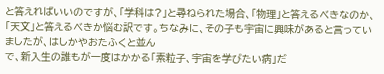と答えればいいのですが、「学科は?」と尋ねられた場合、「物理」と答えるべきなのか、「天文」と答えるべきか悩む訳です。ちなみに、その子も宇宙に興味があると言っていましたが、はしかやおたふくと並ん
で、新入生の誰もが一度はかかる「素粒子、宇宙を学びたい病」だ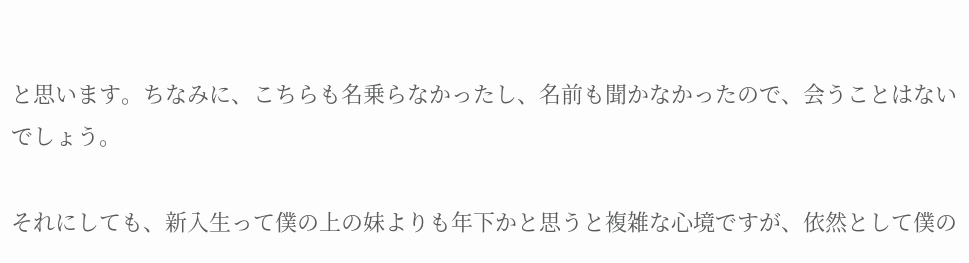と思います。ちなみに、こちらも名乗らなかったし、名前も聞かなかったので、会うことはないでしょう。

それにしても、新入生って僕の上の妹よりも年下かと思うと複雑な心境ですが、依然として僕の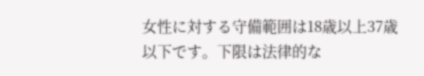女性に対する守備範囲は18歳以上37歳以下です。下限は法律的な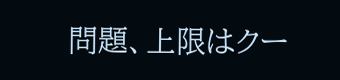問題、上限はクー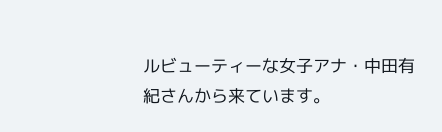ルビューティーな女子アナ・中田有紀さんから来ています。